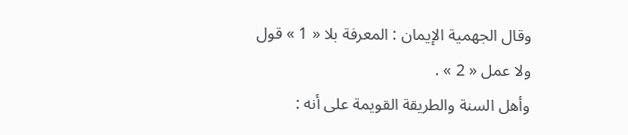وقال الجهمية الإيمان : المعرفة بلا « 1 » قول ولا عمل « 2 » .
وأهل السنة والطريقة القويمة على أنه :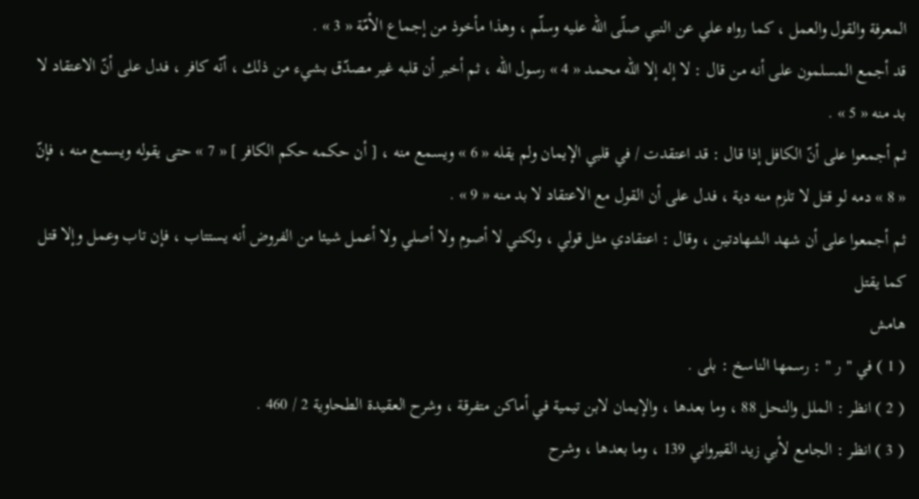المعرفة والقول والعمل ، كما رواه علي عن النبي صلّى اللّه عليه وسلّم ، وهذا مأخوذ من إجماع الأمّة « 3 » .
قد أجمع المسلمون على أنه من قال : لا إله إلا اللّه محمد « 4 » رسول اللّه ، ثم أخبر أن قلبه غير مصدّق بشيء من ذلك ، أنّه كافر ، فدل على أنّ الاعتقاد لا بد منه « 5 » .
ثم أجمعوا على أنّ الكافل إذا قال : قد اعتقدت / في قلبي الإيمان ولم يقله « 6 » ويسمع منه ، [ أن حكمه حكم الكافر ] « 7 » حتى يقوله ويسمع منه ، فإنّ « 8 » دمه لو قتل لا تلزم منه دية ، فدل على أن القول مع الاعتقاد لا بد منه « 9 » .
ثم أجمعوا على أن شهد الشهادتين ، وقال : اعتقادي مثل قولي ، ولكني لا أصوم ولا أصلي ولا أعمل شيئا من الفروض أنه يستتاب ، فإن تاب وعمل وإلا قتل كما يقتل
هامش
( 1 ) في " ر " : رسمها الناسخ : بلى .
( 2 ) انظر : الملل والنحل 88 ، وما بعدها ، والإيمان لابن تيمية في أماكن متفرقة ، وشرح العقيدة الطحاوية 2 / 460 .
( 3 ) انظر : الجامع لأبي زيد القيرواني 139 ، وما بعدها ، وشرح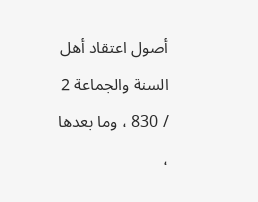أصول اعتقاد أهل السنة والجماعة 2 / 830 ، وما بعدها ،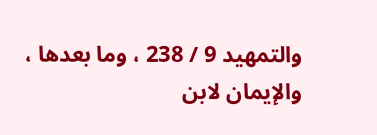والتمهيد 9 / 238 ، وما بعدها ، والإيمان لابن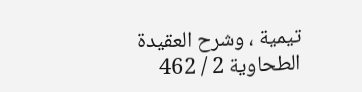تيمية ، وشرح العقيدة الطحاوية 2 / 462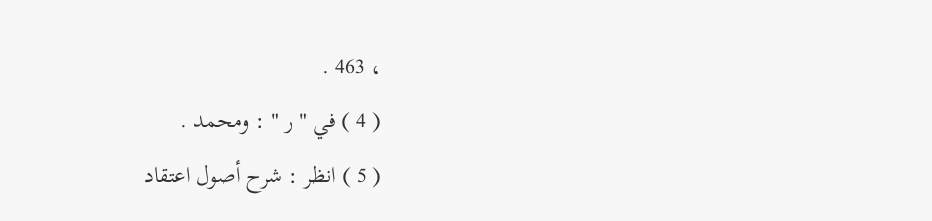، 463 .
( 4 ) في " ر " : ومحمد .
( 5 ) انظر : شرح أصول اعتقاد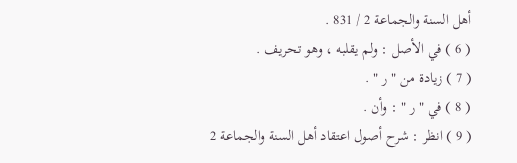أهل السنة والجماعة 2 / 831 .
( 6 ) في الأصل : ولم يقلبه ، وهو تحريف .
( 7 ) زيادة من " ر " .
( 8 ) في " ر " : وأن .
( 9 ) انظر : شرح أصول اعتقاد أهل السنة والجماعة 2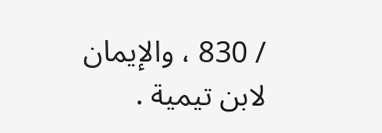/ 830 ، والإيمان لابن تيمية .